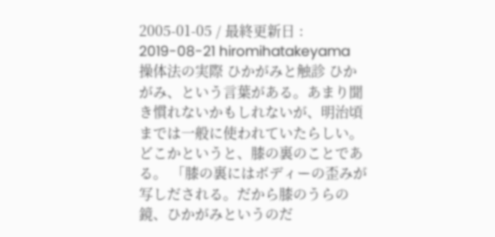2005-01-05 / 最終更新日 : 2019-08-21 hiromihatakeyama 操体法の実際 ひかがみと触診 ひかがみ、という言葉がある。あまり聞き慣れないかもしれないが、明治頃までは一般に使われていたらしい。どこかというと、膝の裏のことである。 「膝の裏にはボディーの歪みが写しだされる。だから膝のうらの鏡、ひかがみというのだ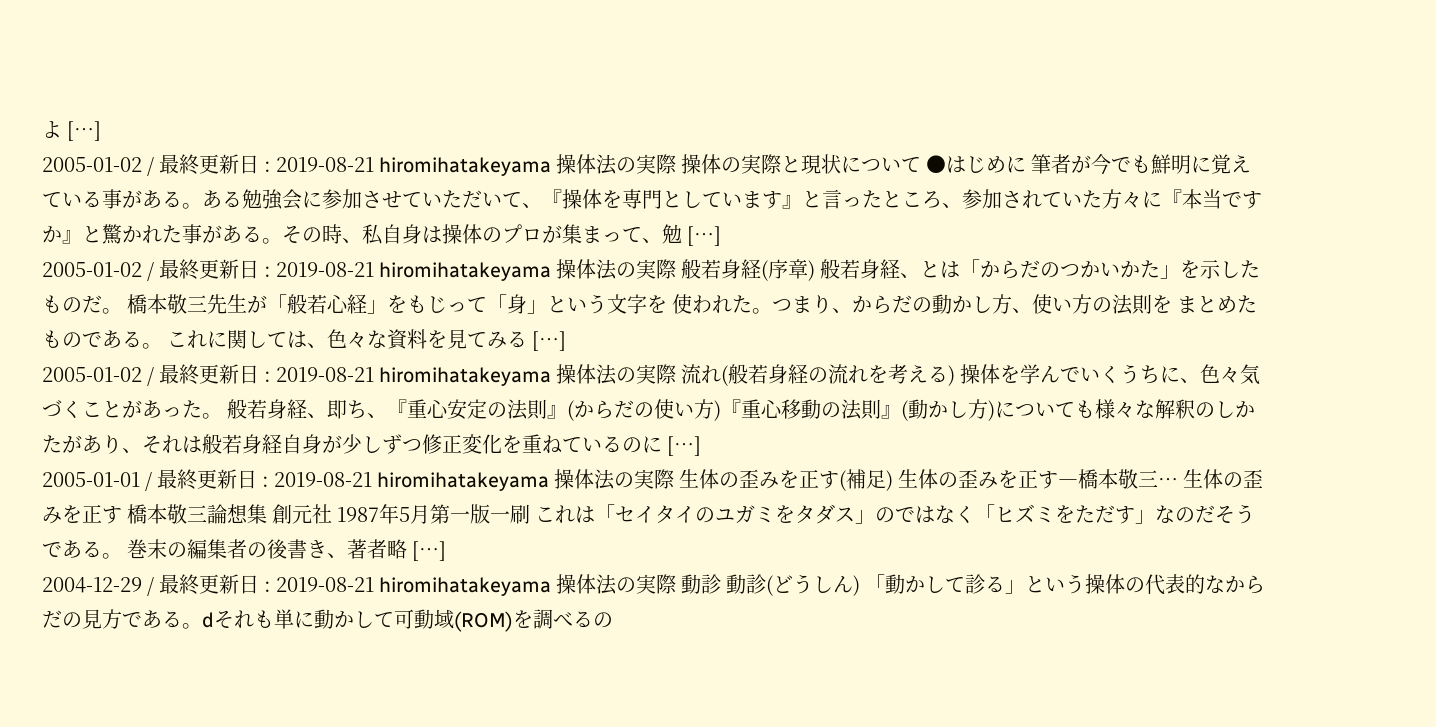よ […]
2005-01-02 / 最終更新日 : 2019-08-21 hiromihatakeyama 操体法の実際 操体の実際と現状について ●はじめに 筆者が今でも鮮明に覚えている事がある。ある勉強会に参加させていただいて、『操体を専門としています』と言ったところ、参加されていた方々に『本当ですか』と驚かれた事がある。その時、私自身は操体のプロが集まって、勉 […]
2005-01-02 / 最終更新日 : 2019-08-21 hiromihatakeyama 操体法の実際 般若身経(序章) 般若身経、とは「からだのつかいかた」を示したものだ。 橋本敬三先生が「般若心経」をもじって「身」という文字を 使われた。つまり、からだの動かし方、使い方の法則を まとめたものである。 これに関しては、色々な資料を見てみる […]
2005-01-02 / 最終更新日 : 2019-08-21 hiromihatakeyama 操体法の実際 流れ(般若身経の流れを考える) 操体を学んでいくうちに、色々気づくことがあった。 般若身経、即ち、『重心安定の法則』(からだの使い方)『重心移動の法則』(動かし方)についても様々な解釈のしかたがあり、それは般若身経自身が少しずつ修正変化を重ねているのに […]
2005-01-01 / 最終更新日 : 2019-08-21 hiromihatakeyama 操体法の実際 生体の歪みを正す(補足) 生体の歪みを正す―橋本敬三… 生体の歪みを正す 橋本敬三論想集 創元社 1987年5月第一版一刷 これは「セイタイのユガミをタダス」のではなく「ヒズミをただす」なのだそうである。 巻末の編集者の後書き、著者略 […]
2004-12-29 / 最終更新日 : 2019-08-21 hiromihatakeyama 操体法の実際 動診 動診(どうしん) 「動かして診る」という操体の代表的なからだの見方である。dそれも単に動かして可動域(ROM)を調べるの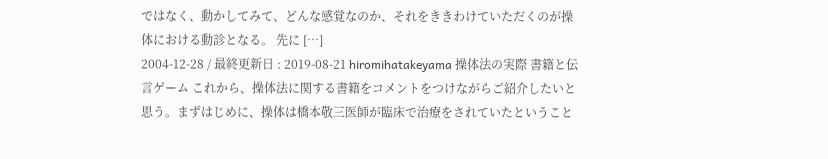ではなく、動かしてみて、どんな感覚なのか、それをききわけていただくのが操体における動診となる。 先に […]
2004-12-28 / 最終更新日 : 2019-08-21 hiromihatakeyama 操体法の実際 書籍と伝言ゲーム これから、操体法に関する書籍をコメントをつけながらご紹介したいと思う。まずはじめに、操体は橋本敬三医師が臨床で治療をされていたということ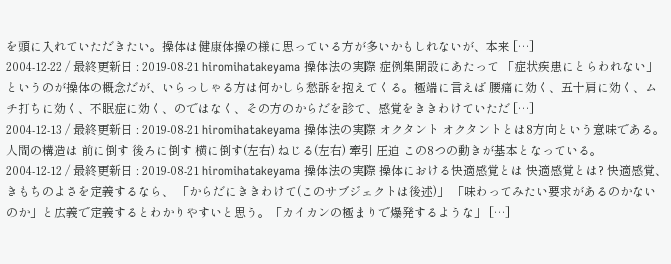を頭に入れていただきたい。操体は健康体操の様に思っている方が多いかもしれないが、本来 […]
2004-12-22 / 最終更新日 : 2019-08-21 hiromihatakeyama 操体法の実際 症例集開設にあたって 「症状疾患にとらわれない」というのが操体の概念だが、いらっしゃる方は何かしら愁訴を抱えてくる。極端に言えば 腰痛に効く、五十肩に効く、ムチ打ちに効く、不眠症に効く、のではなく、その方のからだを診て、感覚をききわけていただ […]
2004-12-13 / 最終更新日 : 2019-08-21 hiromihatakeyama 操体法の実際 オクタント オクタントとは8方向という意味である。 人間の構造は 前に倒す 後ろに倒す 横に倒す(左右) ねじる(左右) 牽引 圧迫 この8つの動きが基本となっている。
2004-12-12 / 最終更新日 : 2019-08-21 hiromihatakeyama 操体法の実際 操体における快適感覚とは 快適感覚とは? 快適感覚、きもちのよさを定義するなら、 「からだにききわけて(このサブジェクトは後述)」 「味わってみたい要求があるのかないのか」と広義で定義するとわかりやすいと思う。「カイカンの極まりで爆発するような」 […]